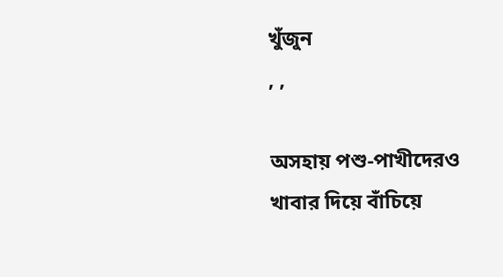খুঁজুন
, ,

অসহায় পশু-পাখীদেরও খাবার দিয়ে বাঁচিয়ে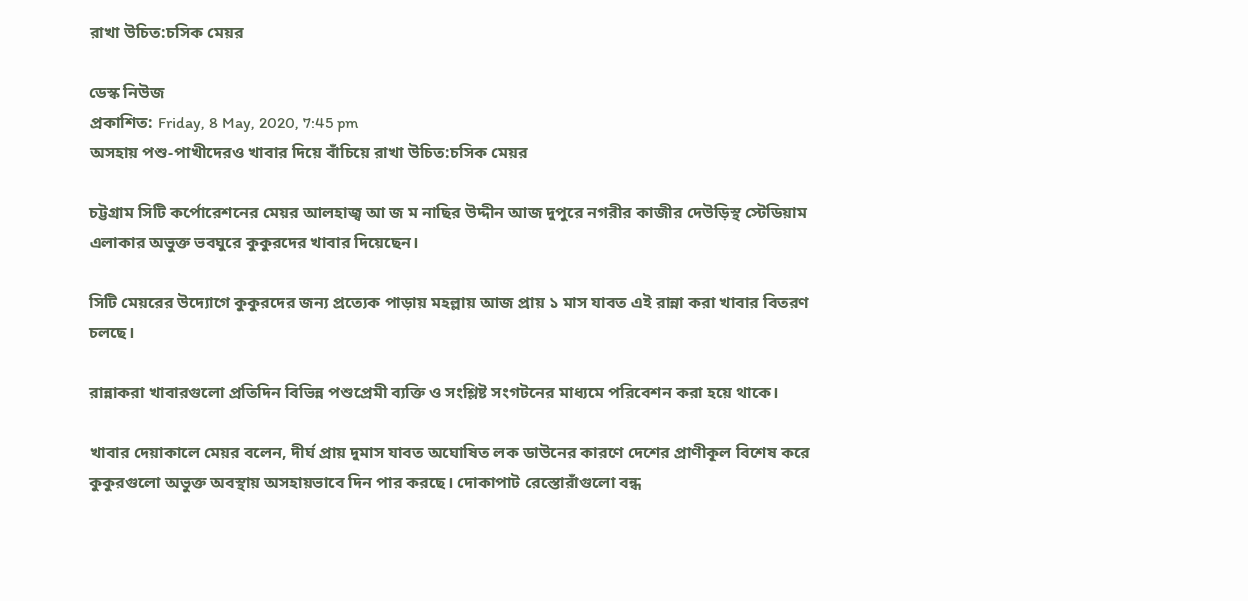রাখা উচিত:চসিক মেয়র

ডেস্ক নিউজ
প্রকাশিত: Friday, 8 May, 2020, 7:45 pm
অসহায় পশু-পাখীদেরও খাবার দিয়ে বাঁচিয়ে রাখা উচিত:চসিক মেয়র

চট্টগ্রাম সিটি কর্পোরেশনের মেয়র আলহাজ্ব আ জ ম নাছির উদ্দীন আজ দুপুরে নগরীর কাজীর দেউড়িস্থ স্টেডিয়াম এলাকার অভুক্ত ভবঘুরে কুকুরদের খাবার দিয়েছেন।

সিটি মেয়রের উদ্যোগে কুকুরদের জন্য প্রত্যেক পাড়ায় মহল্লায় আজ প্রায় ১ মাস যাবত এই রান্না করা খাবার বিতরণ চলছে।

রান্নাকরা খাবারগুলো প্রতিদিন বিভিন্ন পশুপ্রেমী ব্যক্তি ও সংশ্লিষ্ট সংগটনের মাধ্যমে পরিবেশন করা হয়ে থাকে।

খাবার দেয়াকালে মেয়র বলেন, দীর্ঘ প্রায় দুমাস যাবত অঘোষিত লক ডাউনের কারণে দেশের প্রাণীকূল বিশেষ করে কুকুরগুলো অভুক্ত অবস্থায় অসহায়ভাবে দিন পার করছে। দোকাপাট রেস্তোরাঁগুলো বন্ধ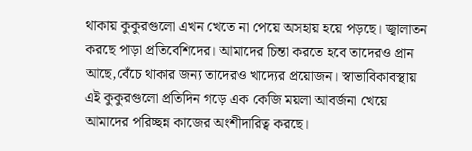থাকায় কুকুরগুলো এখন খেতে না পেয়ে অসহায় হয়ে পড়ছে। জ্বালাতন করছে পাড়া প্রতিবেশিদের। আমাদের চিন্তা করতে হবে তাদেরও প্রান আছে,বেঁচে থাকার জন্য তাদেরও খাদ্যের প্রয়োজন। স্বাভাবিকাবস্থায় এই কুকুরগুলো প্রতিদিন গড়ে এক কেজি ময়লা আবর্জনা খেয়ে আমাদের পরিচ্ছন্ন কাজের অংশীদারিত্ব করছে।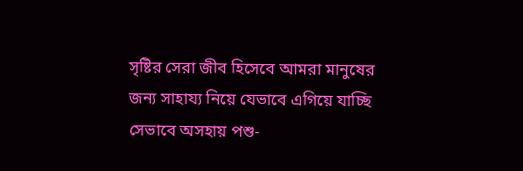সৃষ্টির সেরা জীব হিসেবে আমরা মানুষের জন্য সাহায্য নিয়ে যেভাবে এগিয়ে যাচ্ছি সেভাবে অসহায় পশু-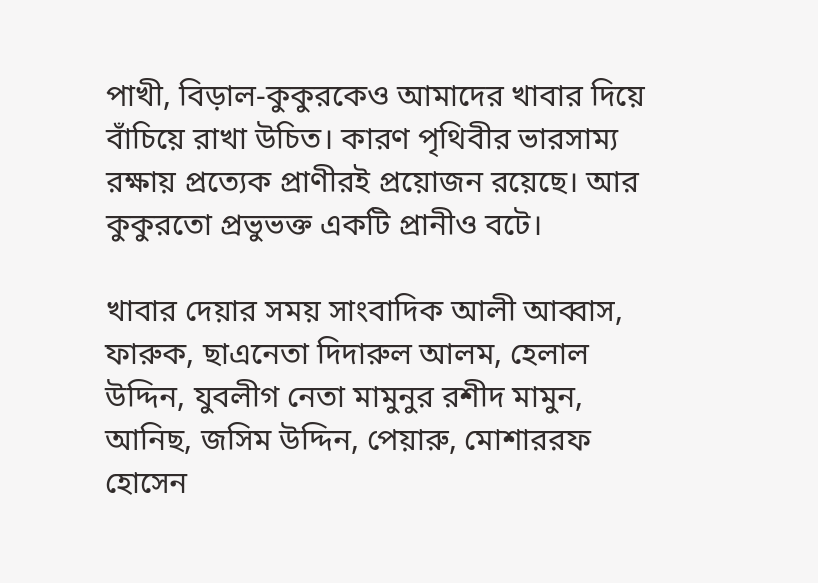পাখী, বিড়াল-কুকুরকেও আমাদের খাবার দিয়ে বাঁচিয়ে রাখা উচিত। কারণ পৃথিবীর ভারসাম্য রক্ষায় প্রত্যেক প্রাণীরই প্রয়োজন রয়েছে। আর কুকুরতো প্রভুভক্ত একটি প্রানীও বটে।

খাবার দেয়ার সময় সাংবাদিক আলী আব্বাস, ফারুক, ছাএনেতা দিদারুল আলম, হেলাল উদ্দিন, যুবলীগ নেতা মামুনুর রশীদ মামুন, আনিছ, জসিম উদ্দিন, পেয়ারু, মোশাররফ হোসেন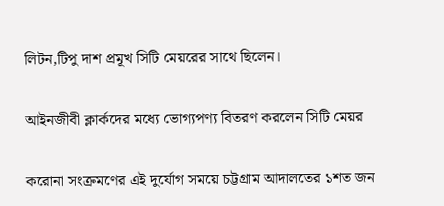লিটন,টিপু দাশ প্রমূখ সিটি মেয়রের সাথে ছিলেন।

আইনজীবী ক্লার্কদের মধ্যে ভোগ্যপণ্য বিতরণ করলেন সিটি মেয়র

করোনা সংক্রমণের এই দুর্যোগ সময়ে চট্টগ্রাম আদালতের ১শত জন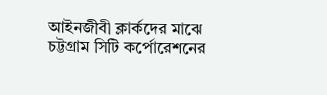আইনজীবী ক্লার্কদের মাঝে চট্টগ্রাম সিটি কর্পোরেশনের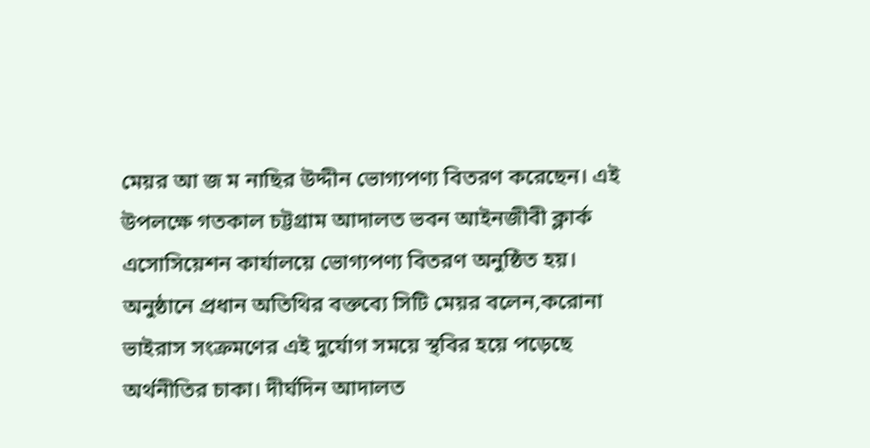মেয়র আ জ ম নাছির উদ্দীন ভোগ্যপণ্য বিতরণ করেছেন। এই উপলক্ষে গতকাল চট্টগ্রাম আদালত ভবন আইনজীবী ক্লার্ক এসোসিয়েশন কার্যালয়ে ভোগ্যপণ্য বিতরণ অনুষ্ঠিত হয়। অনুষ্ঠানে প্রধান অতিথির বক্তব্যে সিটি মেয়র বলেন,করোনা ভাইরাস সংক্রমণের এই দুর্যোগ সময়ে স্থবির হয়ে পড়েছে অর্থনীতির চাকা। দীর্ঘদিন আদালত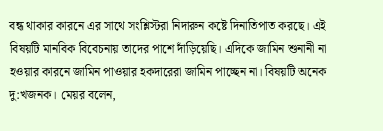বন্ধ থাকার কারনে এর সাথে সংশ্লিস্টরা নিদারুন কষ্টে দিনাতিপাত করছে। এই বিষয়টি মানবিক বিবেচনায় তাদের পাশে দাঁড়িয়েছি। এদিকে জামিন শুনানী না হওয়ার কারনে জামিন পাওয়ার হকদারেরা জামিন পাচ্ছেন না। বিষয়টি অনেক দু:খজনক। মেয়র বলেন,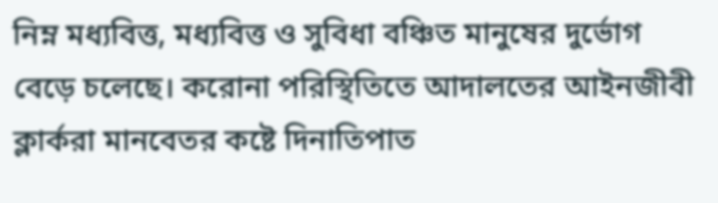নিম্ন মধ্যবিত্ত, মধ্যবিত্ত ও সুবিধা বঞ্চিত মানুষের দুর্ভোগ বেড়ে চলেছে। করোনা পরিস্থিতিতে আদালতের আইনজীবী ক্লার্করা মানবেতর কষ্টে দিনাতিপাত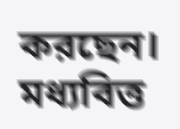করছেন। মধ্যবিত্ত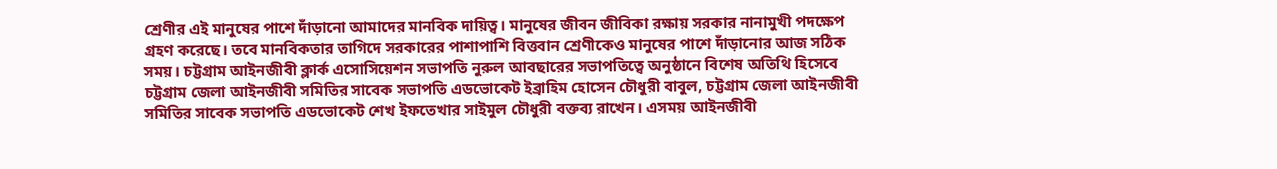শ্রেণীর এই মানুষের পাশে দাঁড়ানো আমাদের মানবিক দায়িত্ব। মানুষের জীবন জীবিকা রক্ষায় সরকার নানামুখী পদক্ষেপ গ্রহণ করেছে। তবে মানবিকতার তাগিদে সরকারের পাশাপাশি বিত্তবান শ্রেণীকেও মানুষের পাশে দাঁড়ানোর আজ সঠিক সময়। চট্টগ্রাম আইনজীবী ক্লার্ক এসোসিয়েশন সভাপতি নুরুল আবছারের সভাপতিত্বে অনুষ্ঠানে বিশেষ অতিথি হিসেবে চট্টগ্রাম জেলা আইনজীবী সমিতির সাবেক সভাপতি এডভোকেট ইব্রাহিম হোসেন চৌধুরী বাবুল, চট্টগ্রাম জেলা আইনজীবী সমিতির সাবেক সভাপতি এডভোকেট শেখ ইফতেখার সাইমুল চৌধুরী বক্তব্য রাখেন। এসময় আইনজীবী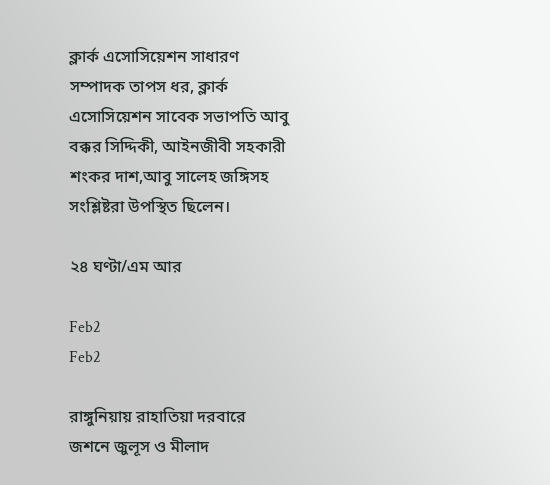ক্লার্ক এসোসিয়েশন সাধারণ সম্পাদক তাপস ধর, ক্লার্ক এসোসিয়েশন সাবেক সভাপতি আবু বক্কর সিদ্দিকী, আইনজীবী সহকারী শংকর দাশ,আবু সালেহ জঙ্গিসহ সংশ্লিষ্টরা উপস্থিত ছিলেন।

২৪ ঘণ্টা/এম আর

Feb2
Feb2

রাঙ্গুনিয়ায় রাহাতিয়া দরবারে জশনে জুলূস ও মীলাদ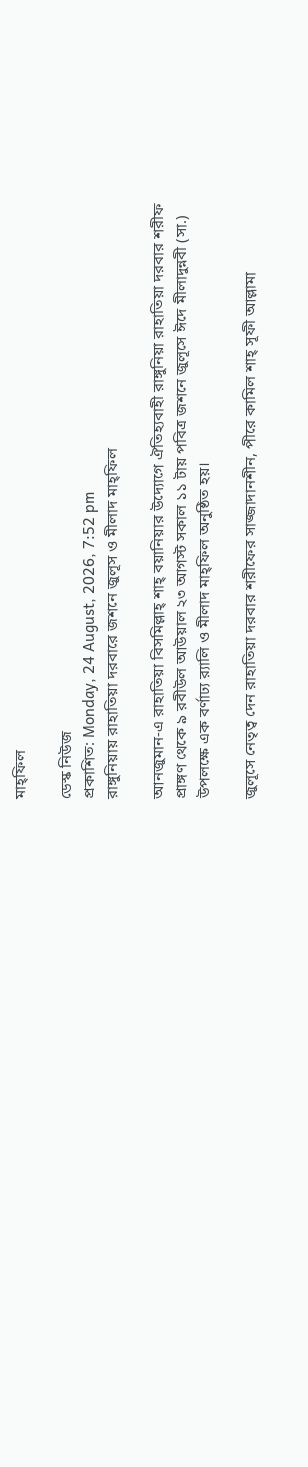মাহ্ফিল

ডেস্ক নিউজ
প্রকাশিত: Monday, 24 August, 2026, 7:52 pm
রাঙ্গুনিয়ায় রাহাতিয়া দরবারে জশনে জুলূস ও মীলাদ মাহ্ফিল

আনজুমান-এ রাহাতিয়া বিসমিল্লাহ্ শাহ্ বয়ানিয়ার উদ্যোগে ঐতিহ্যবাহী রাঙ্গুনিয়া রাহাতিয়া দরবার শরীফ প্রাঙ্গণ থেকে ৯ রবীউল আউয়াল ২৩ আগস্ট সকাল ১১ টায় পবিত্র জশনে জুলূসে ঈদে মীলাদুন্নবী (সা.) উপলক্ষে এক বর্ণাঢ্য র‍্যালি ও মীলাদ মাহ্ফিল অনুষ্ঠিত হয়।

জুলূসে নেতৃত্ব দেন রাহাতিয়া দরবার শরীফের সাজ্জাদানশীন, পীরে কামিল শাহ্ সূফী আল্লামা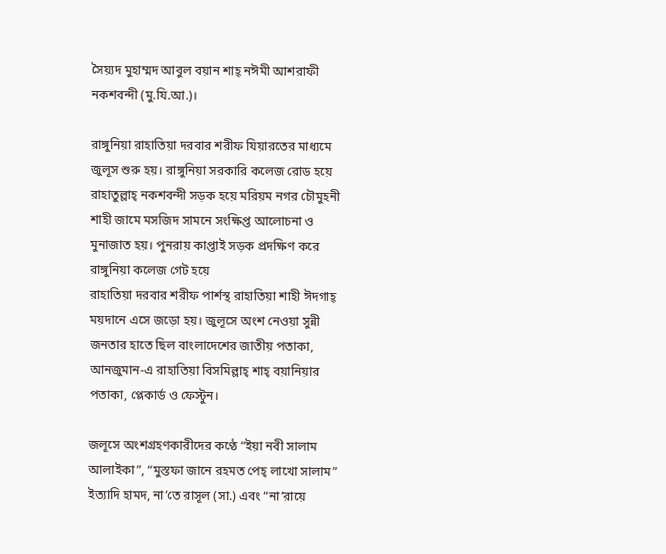সৈয়্যদ মুহাম্মদ আবুল বয়ান শাহ্ নঈমী আশরাফী নকশবন্দী (মু.যি.আ.)।

রাঙ্গুনিয়া রাহাতিয়া দরবার শরীফ যিয়ারতের মাধ্যমে জুলূস শুরু হয়। রাঙ্গুনিয়া সরকারি কলেজ রোড হয়ে রাহাতুল্লাহ্ নকশবন্দী সড়ক হয়ে মরিয়ম নগর চৌমুহনী শাহী জামে মসজিদ সামনে সংক্ষিপ্ত আলোচনা ও মুনাজাত হয়। পুনরায় কাপ্তাই সড়ক প্রদক্ষিণ করে রাঙ্গুনিয়া কলেজ গেট হয়ে
রাহাতিয়া দরবার শরীফ পার্শস্থ রাহাতিয়া শাহী ঈদগাহ্ ময়দানে এসে জড়ো হয়। জুলূসে অংশ নেওয়া সুন্নী জনতার হাতে ছিল বাংলাদেশের জাতীয় পতাকা, আনজুমান-এ রাহাতিয়া বিসমিল্লাহ্ শাহ্ বয়ানিয়ার পতাকা, প্লেকার্ড ও ফেস্টুন।

জলূসে অংশগ্রহণকারীদের কণ্ঠে “ইয়া নবী সালাম আলাইকা”, “মুস্তফা জানে রহমত পেহ্ লাখো সালাম” ইত্যাদি হামদ, না’তে রাসূল (সা.) এবং “না’রায়ে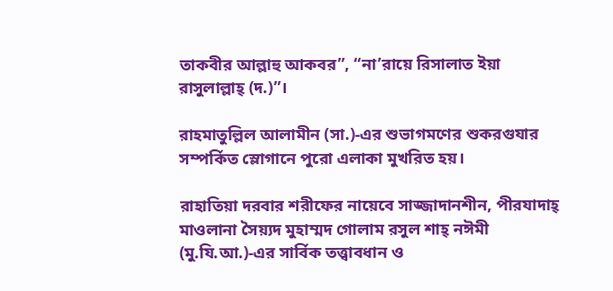তাকবীর আল্লাহু আকবর”, “না’রায়ে রিসালাত ইয়া রাসুলাল্লাহ্ (দ.)”।

রাহমাতুল্লিল আলামীন (সা.)-এর শুভাগমণের শুকরগুযার সম্পর্কিত স্লোগানে পুরো এলাকা মুখরিত হয়।

রাহাতিয়া দরবার শরীফের নায়েবে সাজ্জাদানশীন, পীরযাদাহ্ মাওলানা সৈয়্যদ মুহাম্মদ গোলাম রসুল শাহ্ নঈমী (মু.যি.আ.)-এর সার্বিক তত্ত্বাবধান ও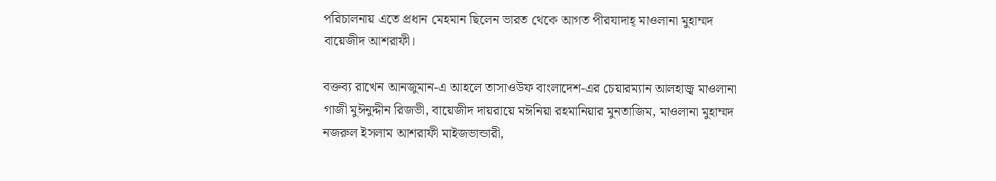পরিচালনায় এতে প্রধান মেহমান ছিলেন ভারত থেকে আগত পীরযাদাহ্ মাওলানা মুহাম্মদ বায়েজীদ আশরাফী।

বক্তব্য রাখেন আনজুমান-এ আহলে তাসাওউফ বাংলাদেশ-এর চেয়ারম্যান আলহাজ্ব মাওলানা গাজী মুঈনুদ্দীন রিজভী, বায়েজীদ দায়রায়ে মঈনিয়া রহমানিয়ার মুনতাজিম, মাওলানা মুহাম্মদ নজরুল ইসলাম আশরাফী মাইজভান্ডারী,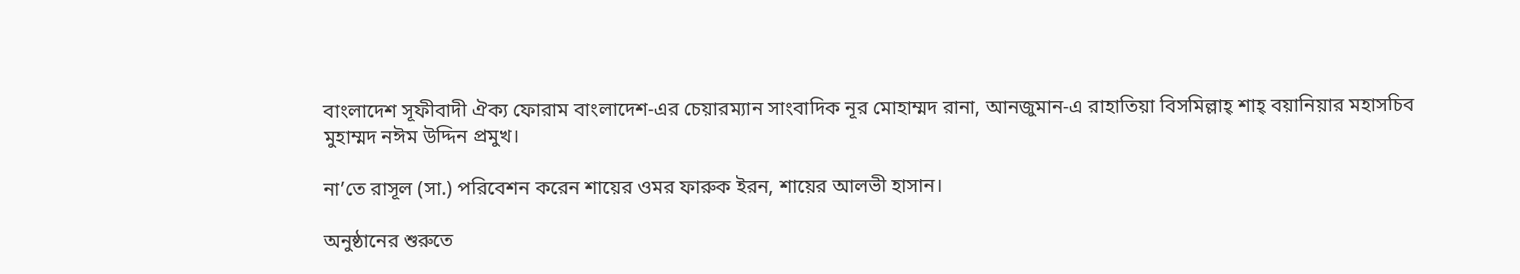বাংলাদেশ সূফীবাদী ঐক্য ফোরাম বাংলাদেশ-এর চেয়ারম্যান সাংবাদিক নূর মোহাম্মদ রানা, আনজুমান-এ রাহাতিয়া বিসমিল্লাহ্ শাহ্ বয়ানিয়ার মহাসচিব মুহাম্মদ নঈম উদ্দিন প্রমুখ।

না’তে রাসূল (সা.) পরিবেশন করেন শায়ের ওমর ফারুক ইরন, শায়ের আলভী হাসান।

অনুষ্ঠানের শুরুতে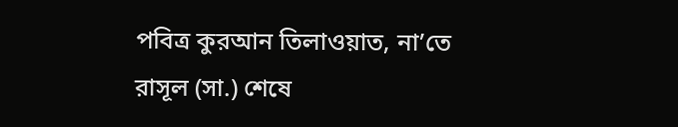পবিত্র কুরআন তিলাওয়াত, না’তে রাসূল (সা.) শেষে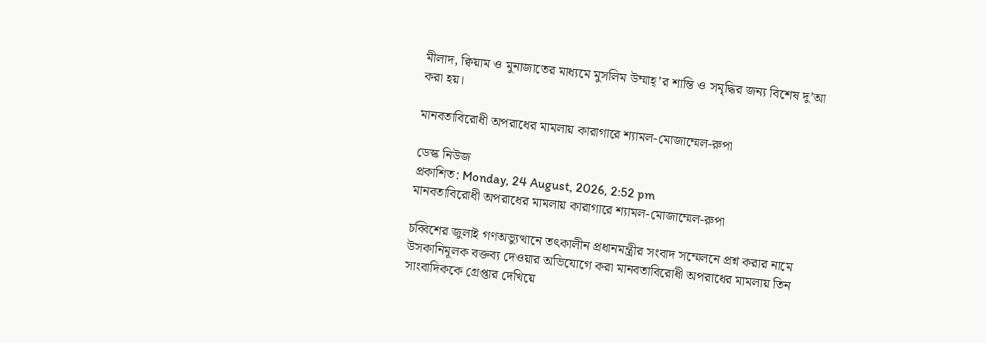মীলাদ, ক্বিয়াম ও মুনাজাতের মাধ্যমে মুসলিম উম্মাহ্’র শান্তি ও সমৃদ্ধির জন্য বিশেষ দু’আ করা হয়।

মানবতাবিরোধী অপরাধের মামলায় কারাগারে শ্যামল-মোজাম্মেল-রুপা

ডেস্ক নিউজ
প্রকাশিত: Monday, 24 August, 2026, 2:52 pm
মানবতাবিরোধী অপরাধের মামলায় কারাগারে শ্যামল-মোজাম্মেল-রুপা

চব্বিশের জুলাই গণঅভ্যুত্থানে তৎকালীন প্রধানমন্ত্রীর সংবাদ সম্মেলনে প্রশ্ন করার নামে উসকানিমূলক বক্তব্য দেওয়ার অভিযোগে করা মানবতাবিরোধী অপরাধের মামলায় তিন সাংবাদিককে গ্রেপ্তার দেখিয়ে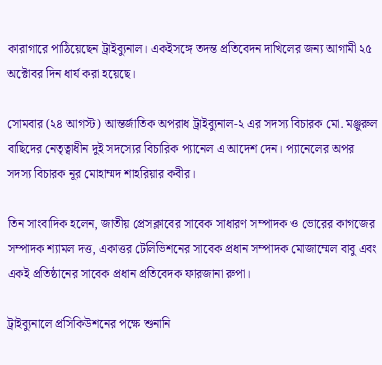কারাগারে পাঠিয়েছেন ট্রাইব্যুনাল। একইসঙ্গে তদন্ত প্রতিবেদন দাখিলের জন্য আগামী ২৫ অক্টোবর দিন ধার্য করা হয়েছে।

সোমবার (২৪ আগস্ট) আন্তর্জাতিক অপরাধ ট্রাইব্যুনাল-২ এর সদস্য বিচারক মো. মঞ্জুরুল বাছিদের নেতৃত্বাধীন দুই সদস্যের বিচারিক প্যানেল এ আদেশ দেন। প্যানেলের অপর সদস্য বিচারক নূর মোহাম্মদ শাহরিয়ার কবীর।

তিন সাংবাদিক হলেন, জাতীয় প্রেসক্লাবের সাবেক সাধারণ সম্পাদক ও ভোরের কাগজের সম্পাদক শ্যামল দত্ত, একাত্তর টেলিভিশনের সাবেক প্রধান সম্পাদক মোজাম্মেল বাবু এবং একই প্রতিষ্ঠানের সাবেক প্রধান প্রতিবেদক ফারজানা রুপা।

ট্রাইব্যুনালে প্রসিকিউশনের পক্ষে শুনানি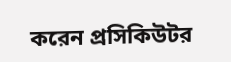করেন প্রসিকিউটর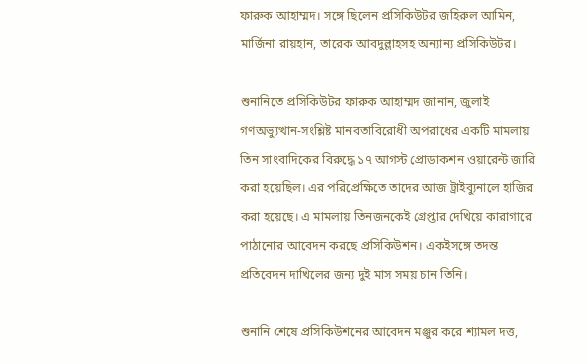ফারুক আহাম্মদ। সঙ্গে ছিলেন প্রসিকিউটর জহিরুল আমিন, মার্জিনা রায়হান, তারেক আবদুল্লাহসহ অন্যান্য প্রসিকিউটর।

শুনানিতে প্রসিকিউটর ফারুক আহাম্মদ জানান, জুলাই গণঅভ্যুত্থান-সংশ্লিষ্ট মানবতাবিরোধী অপরাধের একটি মামলায় তিন সাংবাদিকের বিরুদ্ধে ১৭ আগস্ট প্রোডাকশন ওয়ারেন্ট জারি করা হয়েছিল। এর পরিপ্রেক্ষিতে তাদের আজ ট্রাইব্যুনালে হাজির করা হয়েছে। এ মামলায় তিনজনকেই গ্রেপ্তার দেখিয়ে কারাগারে পাঠানোর আবেদন করছে প্রসিকিউশন। একইসঙ্গে তদন্ত প্রতিবেদন দাখিলের জন্য দুই মাস সময় চান তিনি।

শুনানি শেষে প্রসিকিউশনের আবেদন মঞ্জুর করে শ্যামল দত্ত,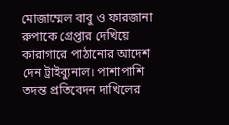মোজাম্মেল বাবু ও ফারজানা রুপাকে গ্রেপ্তার দেখিয়ে কারাগারে পাঠানোর আদেশ দেন ট্রাইব্যুনাল। পাশাপাশি তদন্ত প্রতিবেদন দাখিলের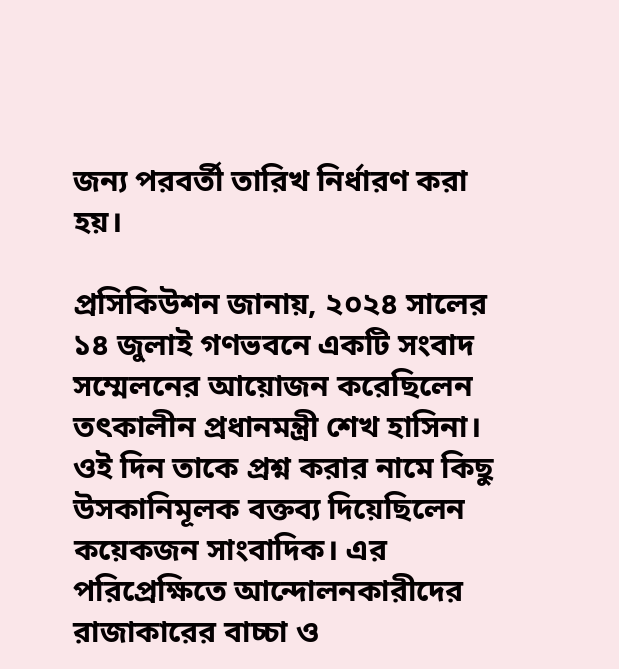জন্য পরবর্তী তারিখ নির্ধারণ করা হয়।

প্রসিকিউশন জানায়, ২০২৪ সালের ১৪ জুলাই গণভবনে একটি সংবাদ সম্মেলনের আয়োজন করেছিলেন তৎকালীন প্রধানমন্ত্রী শেখ হাসিনা। ওই দিন তাকে প্রশ্ন করার নামে কিছু উসকানিমূলক বক্তব্য দিয়েছিলেন কয়েকজন সাংবাদিক। এর পরিপ্রেক্ষিতে আন্দোলনকারীদের রাজাকারের বাচ্চা ও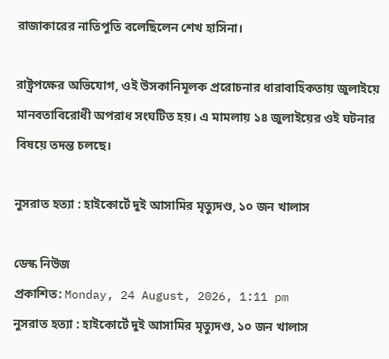রাজাকারের নাতিপুতি বলেছিলেন শেখ হাসিনা।

রাষ্ট্রপক্ষের অভিযোগ, ওই উসকানিমূলক প্ররোচনার ধারাবাহিকতায় জুলাইয়ে মানবতাবিরোধী অপরাধ সংঘটিত হয়। এ মামলায় ১৪ জুলাইয়ের ওই ঘটনার বিষয়ে তদন্ত চলছে।

নুসরাত হত্যা : হাইকোর্টে দুই আসামির মৃত্যুদণ্ড, ১০ জন খালাস

ডেস্ক নিউজ
প্রকাশিত: Monday, 24 August, 2026, 1:11 pm
নুসরাত হত্যা : হাইকোর্টে দুই আসামির মৃত্যুদণ্ড, ১০ জন খালাস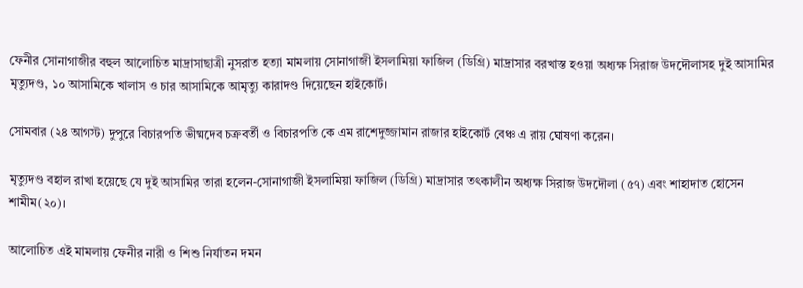ফেনীর সোনাগাজীর বহুল আলোচিত মাদ্রাসাছাত্রী নুসরাত হত্যা মামলায় সোনাগাজী ইসলামিয়া ফাজিল (ডিগ্রি) মাদ্রাসার বরখাস্ত হওয়া অধ্যক্ষ সিরাজ উদদৌলাসহ দুই আসামির মৃত্যুদণ্ড, ১০ আসামিকে খালাস ও চার আসামিকে আমৃত্যু কারাদণ্ড দিয়েছেন হাইকোর্ট।

সোমবার (২৪ আগস্ট) দুপুরে বিচারপতি ভীষ্মদেব চক্রবর্তী ও বিচারপতি কে এম রাশেদুজ্জামান রাজার হাইকোর্ট বেঞ্চ এ রায় ঘোষণা করেন।

মৃত্যুদণ্ড বহাল রাখা হয়েছে যে দুই আসামির তারা হলেন-সোনাগাজী ইসলামিয়া ফাজিল (ডিগ্রি) মাদ্রাসার তৎকালীন অধ্যক্ষ সিরাজ উদদৌলা (৫৭) এবং শাহাদাত হোসেন শামীম(২০)।

আলোচিত এই মামলায় ফেনীর নারী ও শিশু নির্যাতন দমন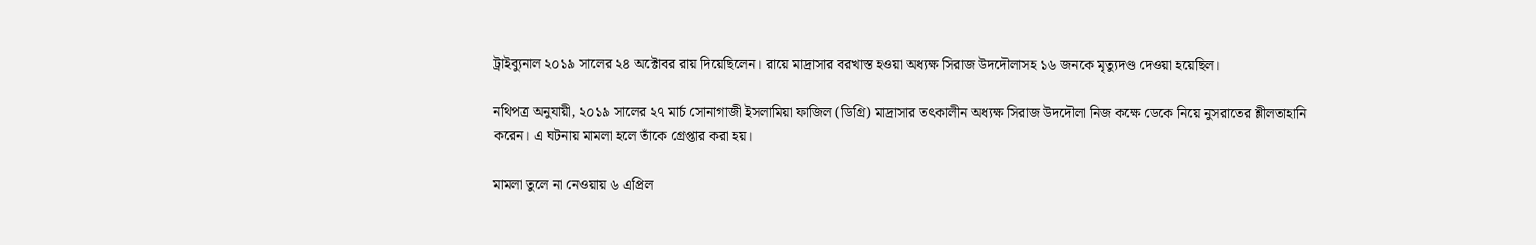ট্রাইব্যুনাল ২০১৯ সালের ২৪ অক্টোবর রায় দিয়েছিলেন। রায়ে মাদ্রাসার বরখাস্ত হওয়া অধ্যক্ষ সিরাজ উদদৌলাসহ ১৬ জনকে মৃত্যুদণ্ড দেওয়া হয়েছিল।

নথিপত্র অনুযায়ী, ২০১৯ সালের ২৭ মার্চ সোনাগাজী ইসলামিয়া ফাজিল (ডিগ্রি) মাদ্রাসার তৎকালীন অধ্যক্ষ সিরাজ উদদৌলা নিজ কক্ষে ডেকে নিয়ে নুসরাতের শ্লীলতাহানি করেন। এ ঘটনায় মামলা হলে তাঁকে গ্রেপ্তার করা হয়।

মামলা তুলে না নেওয়ায় ৬ এপ্রিল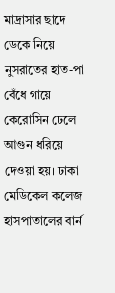মাদ্রাসার ছাদে ডেকে নিয়ে নুসরাতের হাত-পা বেঁধে গায়ে কেরোসিন ঢেলে আগুন ধরিয়ে দেওয়া হয়। ঢাকা মেডিকেল কলেজ হাসপাতালের বার্ন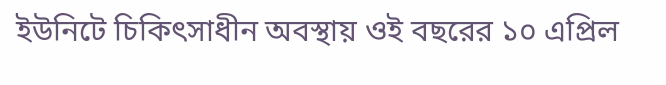ইউনিটে চিকিৎসাধীন অবস্থায় ওই বছরের ১০ এপ্রিল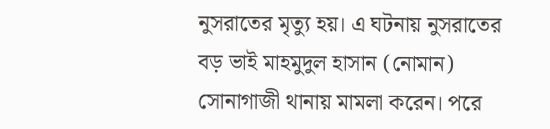নুসরাতের মৃত্যু হয়। এ ঘটনায় নুসরাতের বড় ভাই মাহমুদুল হাসান (নোমান) সোনাগাজী থানায় মামলা করেন। পরে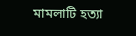মামলাটি হত্যা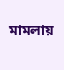মামলায়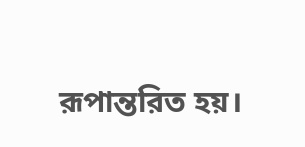রূপান্তরিত হয়।